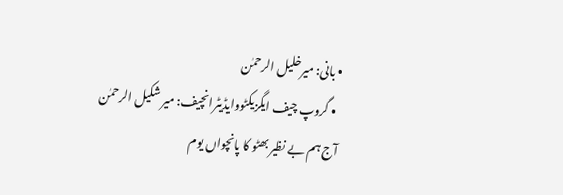• بانی: میرخلیل الرحمٰن
  • گروپ چیف ایگزیکٹووایڈیٹرانچیف: میر شکیل الرحمٰن
آج ہم بے نظیر بھٹو کا پانچواں یوم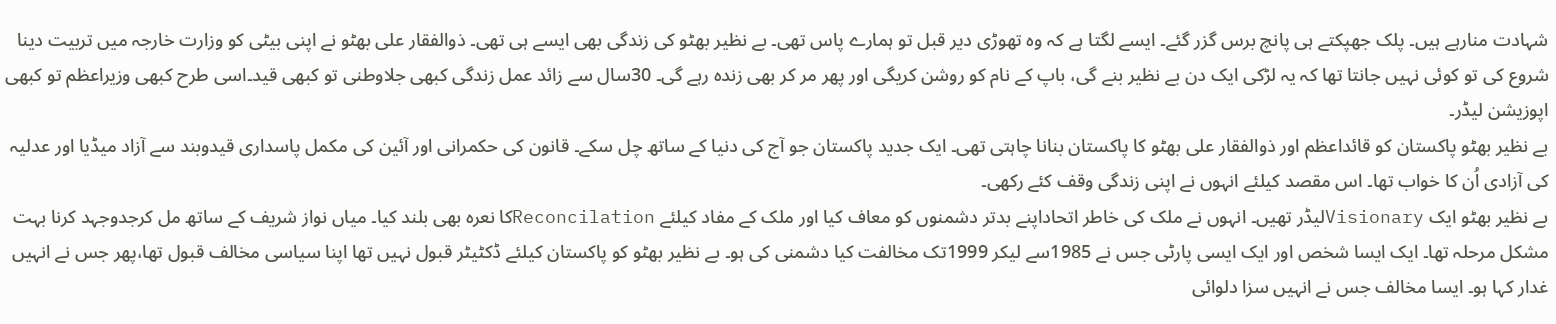شہادت منارہے ہیں۔ پلک جھپکتے ہی پانچ برس گزر گئے۔ ایسے لگتا ہے کہ وہ تھوڑی دیر قبل تو ہمارے پاس تھی۔ بے نظیر بھٹو کی زندگی بھی ایسے ہی تھی۔ ذوالفقار علی بھٹو نے اپنی بیٹی کو وزارت خارجہ میں تربیت دینا شروع کی تو کوئی نہیں جانتا تھا کہ یہ لڑکی ایک دن بے نظیر بنے گی، باپ کے نام کو روشن کریگی اور پھر مر کر بھی زندہ رہے گی۔ 30سال سے زائد عمل زندگی کبھی جلاوطنی تو کبھی قید۔اسی طرح کبھی وزیراعظم تو کبھی اپوزیشن لیڈر۔
بے نظیر بھٹو پاکستان کو قائداعظم اور ذوالفقار علی بھٹو کا پاکستان بنانا چاہتی تھی۔ ایک جدید پاکستان جو آج کی دنیا کے ساتھ چل سکے۔ قانون کی حکمرانی اور آئین کی مکمل پاسداری قیدوبند سے آزاد میڈیا اور عدلیہ کی آزادی اُن کا خواب تھا۔ اس مقصد کیلئے انہوں نے اپنی زندگی وقف کئے رکھی۔
بے نظیر بھٹو ایک Visionaryلیڈر تھیں۔ انہوں نے ملک کی خاطر اتحاداپنے بدتر دشمنوں کو معاف کیا اور ملک کے مفاد کیلئے Reconcilationکا نعرہ بھی بلند کیا۔ میاں نواز شریف کے ساتھ مل کرجدوجہد کرنا بہت مشکل مرحلہ تھا۔ ایک ایسا شخص اور ایک ایسی پارٹی جس نے 1985سے لیکر 1999تک مخالفت کیا دشمنی کی ہو۔ بے نظیر بھٹو کو پاکستان کیلئے ڈکٹیٹر قبول نہیں تھا اپنا سیاسی مخالف قبول تھا،پھر جس نے انہیں غدار کہا ہو۔ ایسا مخالف جس نے انہیں سزا دلوائی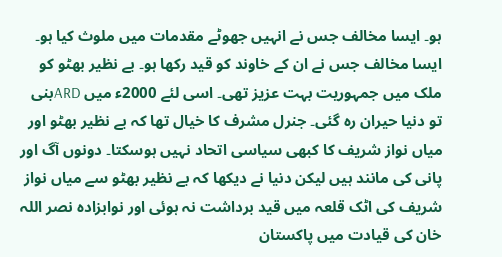ہو۔ ایسا مخالف جس نے انہیں جھوٹے مقدمات میں ملوث کیا ہو۔ ایسا مخالف جس نے ان کے خاوند کو قید رکھا ہو۔ بے نظیر بھٹو کو ملک میں جمہوریت بہت عزیز تھی۔ اسی لئے 2000ء میں ARDبنی تو دنیا حیران رہ گئی۔ جنرل مشرف کا خیال تھا کہ بے نظیر بھٹو اور میاں نواز شریف کا کبھی سیاسی اتحاد نہیں ہوسکتا۔ دونوں آگ اور پانی کی مانند ہیں لیکن دنیا نے دیکھا کہ بے نظیر بھٹو سے میاں نواز شریف کی اٹک قلعہ میں قید برداشت نہ ہوئی اور نوابزادہ نصر اللہ خان کی قیادت میں پاکستان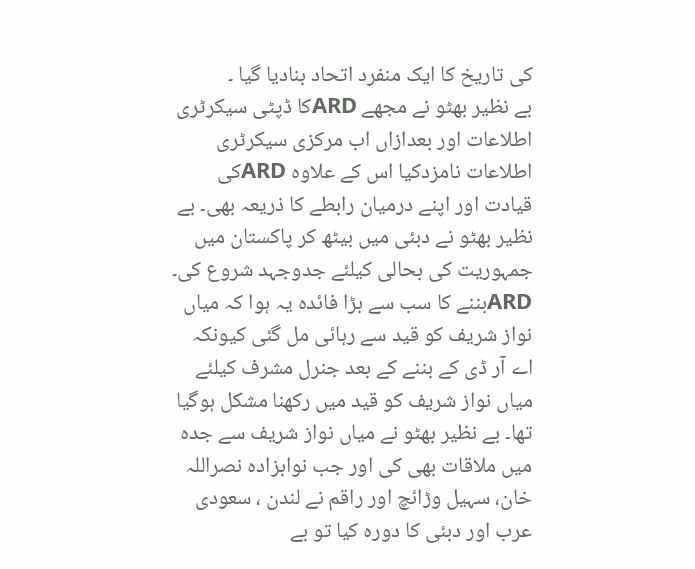کی تاریخ کا ایک منفرد اتحاد بنادیا گیا ۔
بے نظیر بھٹو نے مجھے ARDکا ڈپٹی سیکرٹری اطلاعات اور بعدازاں اب مرکزی سیکرٹری اطلاعات نامزدکیا اس کے علاوہ ARDکی قیادت اور اپنے درمیان رابطے کا ذریعہ بھی۔ بے نظیر بھٹو نے دبئی میں بیٹھ کر پاکستان میں جمہوریت کی بحالی کیلئے جدوجہد شروع کی۔ ARDبننے کا سب سے بڑا فائدہ یہ ہوا کہ میاں نواز شریف کو قید سے رہائی مل گئی کیونکہ اے آر ڈی کے بننے کے بعد جنرل مشرف کیلئے میاں نواز شریف کو قید میں رکھنا مشکل ہوگیا تھا۔ بے نظیر بھٹو نے میاں نواز شریف سے جدہ میں ملاقات بھی کی اور جب نوابزادہ نصراللہ خان، سہیل وڑائچ اور راقم نے لندن ، سعودی عرب اور دبئی کا دورہ کیا تو بے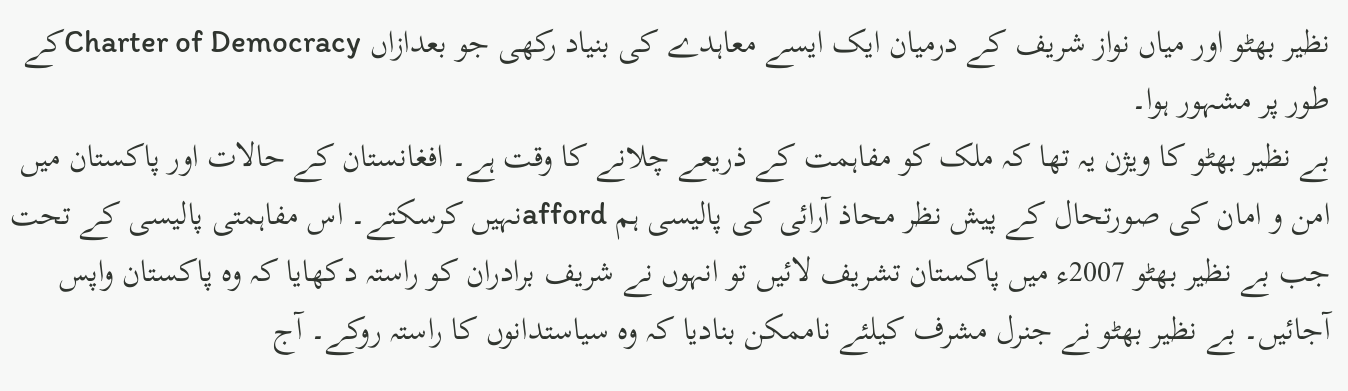نظیر بھٹو اور میاں نواز شریف کے درمیان ایک ایسے معاہدے کی بنیاد رکھی جو بعدازاں Charter of Democracyکے طور پر مشہور ہوا۔
بے نظیر بھٹو کا ویژن یہ تھا کہ ملک کو مفاہمت کے ذریعے چلانے کا وقت ہے۔ افغانستان کے حالات اور پاکستان میں امن و امان کی صورتحال کے پیش نظر محاذ آرائی کی پالیسی ہم affordنہیں کرسکتے۔ اس مفاہمتی پالیسی کے تحت جب بے نظیر بھٹو 2007ء میں پاکستان تشریف لائیں تو انہوں نے شریف برادران کو راستہ دکھایا کہ وہ پاکستان واپس آجائیں۔ بے نظیر بھٹو نے جنرل مشرف کیلئے ناممکن بنادیا کہ وہ سیاستدانوں کا راستہ روکے۔ آج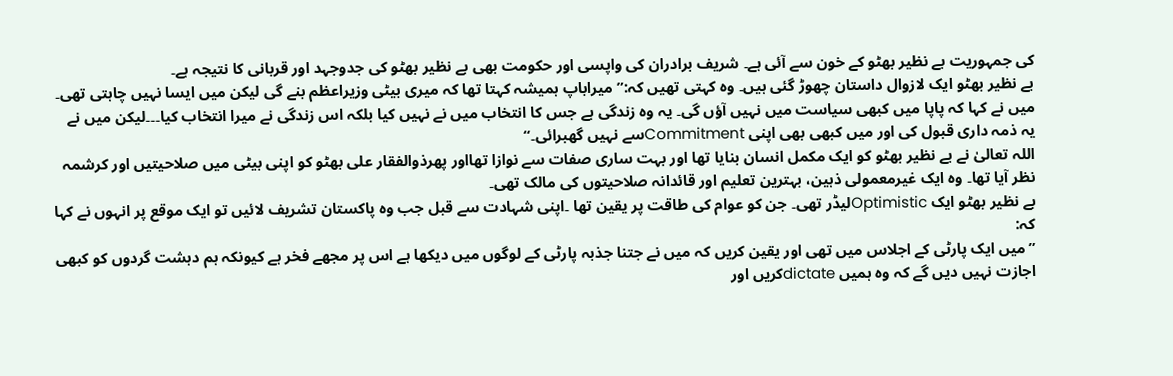کی جمہوریت بے نظیر بھٹو کے خون سے آئی ہے۔ شریف برادران کی واپسی اور حکومت بھی بے نظیر بھٹو کی جدوجہد اور قربانی کا نتیجہ ہے۔
بے نظیر بھٹو ایک لازوال داستان چھوڑ گئی ہیں۔ وہ کہتی تھیں کہ:” میراباپ ہمیشہ کہتا تھا کہ میری بیٹی وزیراعظم بنے گی لیکن میں ایسا نہیں چاہتی تھی۔ میں نے کہا کہ پاپا میں کبھی سیاست میں نہیں آؤں گی۔ یہ وہ زندگی ہے جس کا انتخاب میں نے نہیں کیا بلکہ اس زندگی نے میرا انتخاب کیا۔۔۔لیکن میں نے یہ ذمہ داری قبول کی اور میں کبھی بھی اپنی Commitmentسے نہیں گھبرائی۔“
اللہ تعالیٰ نے بے نظیر بھٹو کو ایک مکمل انسان بنایا تھا اور بہت ساری صفات سے نوازا تھااور پھرذوالفقار علی بھٹو کو اپنی بیٹی میں صلاحیتیں اور کرشمہ نظر آیا تھا۔ وہ ایک غیرمعمولی ذہین، بہترین تعلیم اور قائدانہ صلاحیتوں کی مالک تھی۔
بے نظیر بھٹو ایک Optimisticلیڈر تھی۔ جن کو عوام کی طاقت پر یقین تھا ۔اپنی شہادت سے قبل جب وہ پاکستان تشریف لائیں تو ایک موقع پر انہوں نے کہا کہ:
”میں ایک پارٹی کے اجلاس میں تھی اور یقین کریں کہ میں نے جتنا جذبہ پارٹی کے لوگوں میں دیکھا ہے اس پر مجھے فخر ہے کیونکہ ہم دہشت گردوں کو کبھی اجازت نہیں دیں گے کہ وہ ہمیں dictateکریں اور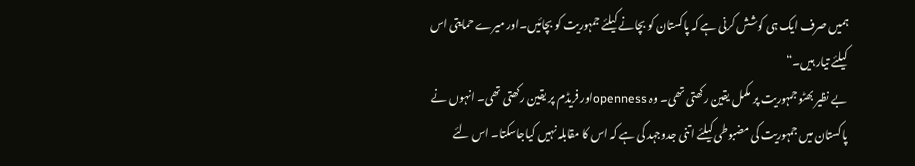ہمیں صرف ایک ہی کوشش کرنی ہے کہ پاکستان کو بچانے کیلئے جمہوریت کو بچائیں۔اور میرے حمایتی اس کیلئے تیار ہیں۔“
بے نظیر بھٹو جمہوریت پر مکمل یقین رکھتی تھی۔ وہ opennessاور فریڈم پر یقین رکھتی تھی۔ انہوں نے پاکستان میں جمہوریت کی مضبوطی کیلئے اتنی جدوجہد کی ہے کہ اس کا مقابلہ نہیں کیاجاسکتا۔ اس لئے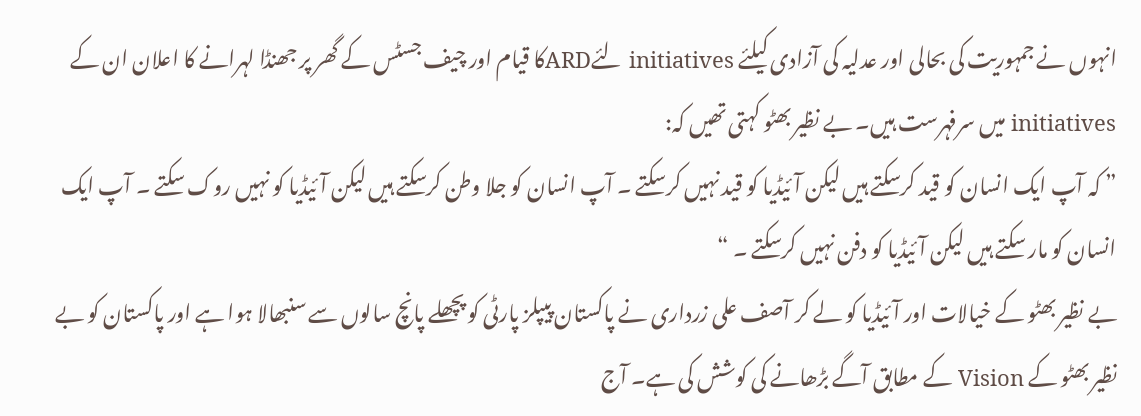انہوں نے جمہوریت کی بحالی اور عدلیہ کی آزادی کیلئے initiatives لئےARDکا قیام اور چیف جسٹس کے گھر پر جھنڈا لہرانے کا اعلان ان کے initiatives میں سرفہرست ہیں۔ بے نظیر بھٹو کہتی تھیں کہ:
” کہ آپ ایک انسان کو قید کرسکتے ہیں لیکن آئیڈیا کو قید نہیں کرسکتے ۔ آپ انسان کو جلا وطن کرسکتے ہیں لیکن آئیڈیا کو نہیں روک سکتے ۔ آپ ایک انسان کو مار سکتے ہیں لیکن آئیڈیا کو دفن نہیں کرسکتے ۔ “
بے نظیر بھٹو کے خیالات اور آئیڈیا کو لے کر آصف علی زرداری نے پاکستان پیپلز پارٹی کو پچھلے پانچ سالوں سے سنبھالا ہوا ہے اور پاکستان کو بے نظیر بھٹو کے Vision کے مطابق آگے بڑھانے کی کوشش کی ہے۔ آج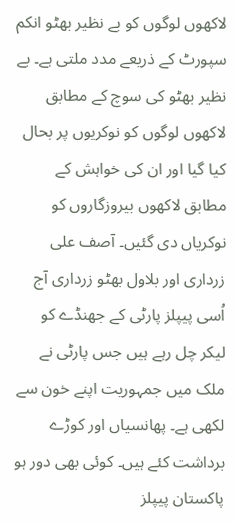لاکھوں لوگوں کو بے نظیر بھٹو انکم سپورٹ کے ذریعے مدد ملتی ہے۔ بے نظیر بھٹو کی سوچ کے مطابق لاکھوں لوگوں کو نوکریوں پر بحال کیا گیا اور ان کی خواہش کے مطابق لاکھوں بیروزگاروں کو نوکریاں دی گئیں۔ آصف علی زرداری اور بلاول بھٹو زرداری آج اُسی پیپلز پارٹی کے جھنڈے کو لیکر چل رہے ہیں جس پارٹی نے ملک میں جمہوریت اپنے خون سے لکھی ہے۔ پھانسیاں اور کوڑے برداشت کئے ہیں۔ کوئی بھی دور ہو پاکستان پیپلز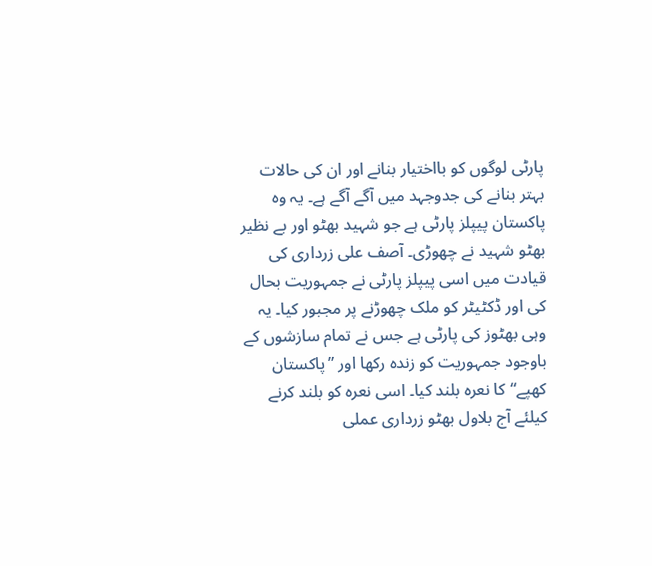پارٹی لوگوں کو بااختیار بنانے اور ان کی حالات بہتر بنانے کی جدوجہد میں آگے آگے ہے۔ یہ وہ پاکستان پیپلز پارٹی ہے جو شہید بھٹو اور بے نظیر بھٹو شہید نے چھوڑی۔ آصف علی زرداری کی قیادت میں اسی پیپلز پارٹی نے جمہوریت بحال کی اور ڈکٹیٹر کو ملک چھوڑنے پر مجبور کیا۔ یہ وہی بھٹوز کی پارٹی ہے جس نے تمام سازشوں کے باوجود جمہوریت کو زندہ رکھا اور ”پاکستان کھپے“کا نعرہ بلند کیا۔ اسی نعرہ کو بلند کرنے کیلئے آج بلاول بھٹو زرداری عملی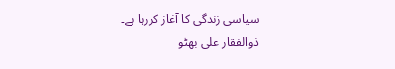سیاسی زندگی کا آغاز کررہا ہے۔ ذوالفقار علی بھٹو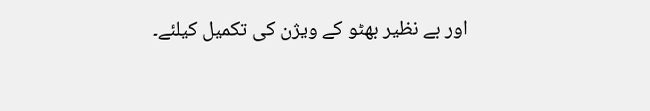اور بے نظیر بھٹو کے ویژن کی تکمیل کیلئے۔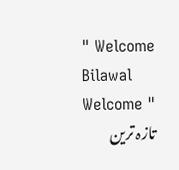" Welcome Bilawal Welcome "
تازہ ترین